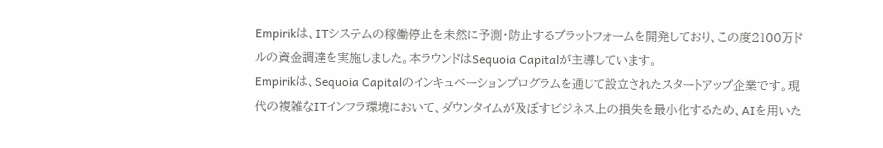Empirikは、ITシステムの稼働停止を未然に予測・防止するプラットフォームを開発しており、この度2100万ドルの資金調達を実施しました。本ラウンドはSequoia Capitalが主導しています。
Empirikは、Sequoia Capitalのインキュベーションプログラムを通じて設立されたスタートアップ企業です。現代の複雑なITインフラ環境において、ダウンタイムが及ぼすビジネス上の損失を最小化するため、AIを用いた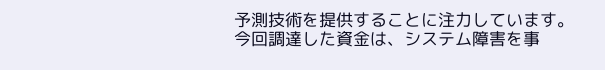予測技術を提供することに注力しています。
今回調達した資金は、システム障害を事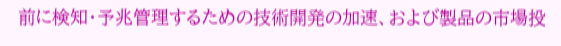前に検知・予兆管理するための技術開発の加速、および製品の市場投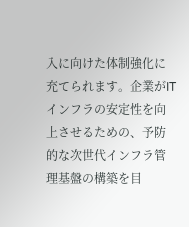入に向けた体制強化に充てられます。企業がITインフラの安定性を向上させるための、予防的な次世代インフラ管理基盤の構築を目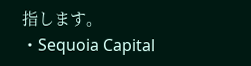指します。
・Sequoia Capital